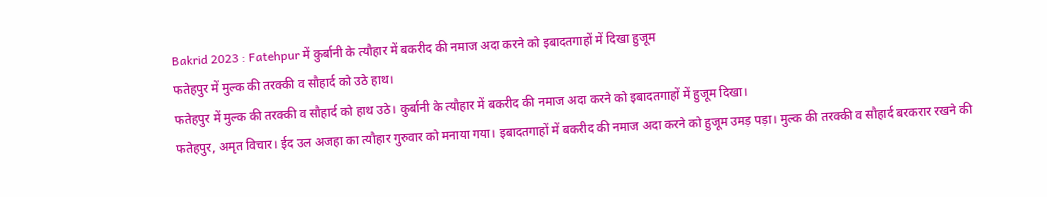Bakrid 2023 : Fatehpur में कुर्बानी के त्यौहार में बकरीद की नमाज अदा करने को इबादतगाहों में दिखा हुजूम
फतेहपुर में मुल्क की तरक्की व सौहार्द को उठे हाथ।
फतेहपुर में मुल्क की तरक्की व सौहार्द को हाथ उठे। कुर्बानी के त्यौहार में बकरीद की नमाज अदा करने को इबादतगाहों में हुजूम दिखा।
फतेहपुर, अमृत विचार। ईद उल अजहा का त्यौहार गुरुवार को मनाया गया। इबादतगाहों में बकरीद की नमाज अदा करने को हुजूम उमड़ पड़ा। मुल्क की तरक्की व सौहार्द बरकरार रखने की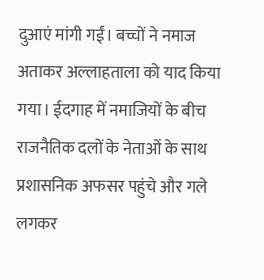दुआएं मांगी गईं। बच्चों ने नमाज अताकर अल्लाहताला को याद किया गया। ईदगाह में नमाजियों के बीच राजनैतिक दलों के नेताओं के साथ प्रशासनिक अफसर पहुंचे और गले लगकर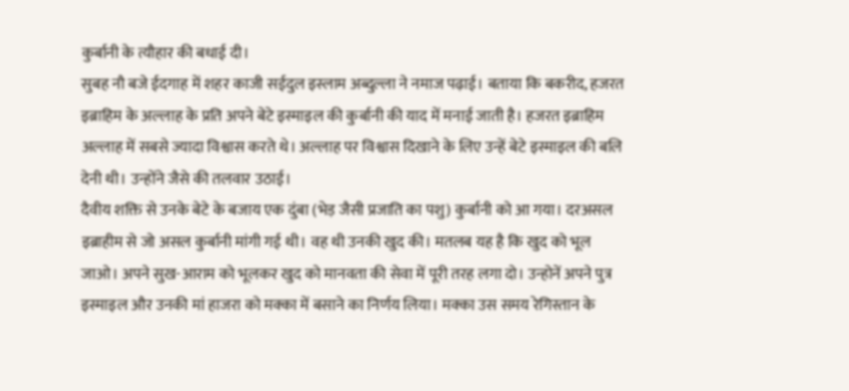कुर्बानी के त्यौहार की बधाई दी।
सुबह नौ बजे ईदगाह में शहर काजी सईदुल इस्लाम अब्दुल्ला ने नमाज पढ़ाई। बताया कि बकरीद, हजरत इब्राहिम के अल्लाह के प्रति अपने बेटे इस्माइल की कुर्बानी की याद में मनाई जाती है। हजरत इब्राहिम अल्लाह में सबसे ज्यादा विश्वास करते थे। अल्लाह पर विश्वास दिखाने के लिए उन्हें बेटे इस्माइल की बलि देनी थी। उन्होंने जैसे की तलवार उठाई।
दैवीय शक्ति से उनके बेटे के बजाय एक दुंबा (भेड़ जैसी प्रजाति का पशु) कुर्बानी को आ गया। दरअसल इब्राहीम से जो असल कुर्बानी मांगी गई थी। वह थी उनकी खुद की। मतलब यह है कि खुद को भूल जाओ। अपने सुख-आराम को भूलकर खुद को मानवता की सेवा में पूरी तरह लगा दो। उन्होनें अपने पुत्र इस्माइल और उनकी मां हाजरा को मक्का में बसाने का निर्णय लिया। मक्का उस समय रेगिस्तान के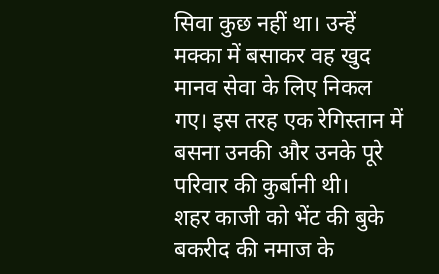सिवा कुछ नहीं था। उन्हें मक्का में बसाकर वह खुद मानव सेवा के लिए निकल गए। इस तरह एक रेगिस्तान में बसना उनकी और उनके पूरे परिवार की कुर्बानी थी।
शहर काजी को भेंट की बुके
बकरीद की नमाज के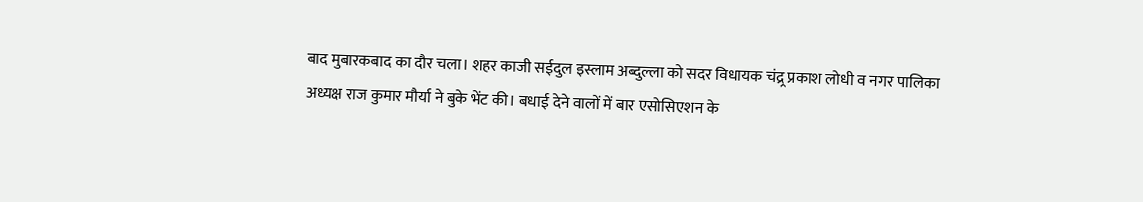बाद मुबारकबाद का दौर चला। शहर काजी सईदुल इस्लाम अब्दुल्ला को सदर विधायक चंद्र्र प्रकाश लोधी व नगर पालिका अध्यक्ष राज कुमार मौर्या ने बुके भेंट की। बधाई देने वालों में बार एसोसिएशन के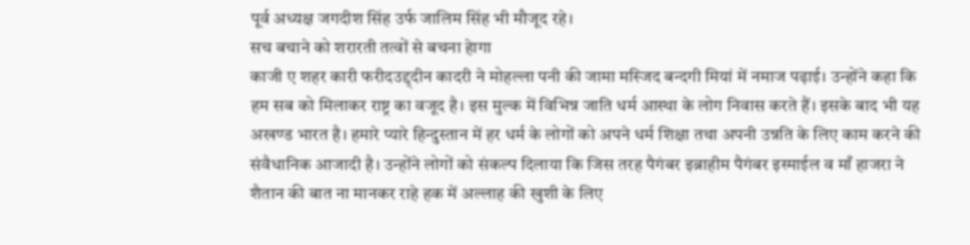पूर्व अध्यक्ष जगदीश सिंह उर्फ जालिम सिंह भी मौजूद रहे।
सच बचाने को शरारती तत्वों से बचना हेागा
काजी ए शहर कारी फरीदउद्द्दीन कादरी ने मोहल्ला पनी की जामा मस्जिद बन्दगी मियां में नमाज पढ़ाई। उन्होंने कहा कि हम सब को मिलाकर राष्ट्र का वजूद है। इस मुल्क में विभिन्न जाति धर्म आस्था के लोग निवास करते हैं। इसके बाद भी यह अखण्ड भारत है। हमारे प्यारे हिन्दुस्तान में हर धर्म के लोगों को अपने धर्म शिक्षा तथा अपनी उन्नति के लिए काम करने की संवैधानिक आजादी है। उन्होंने लोगों को संकल्प दिलाया कि जिस तरह पैगंबर इब्राहीम पैगंबर इस्माईल व माँ हाजरा ने शैतान की बात ना मानकर राहे हक में अल्लाह की खुशी के लिए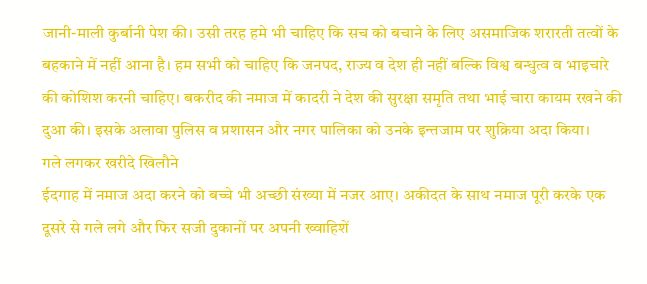जानी-माली कुर्बानी पेश की। उसी तरह हमे भी चाहिए कि सच को बचाने के लिए असमाजिक शरारती तत्वों के बहकाने में नहीं आना है। हम सभी को चाहिए कि जनपद, राज्य व देश ही नहीं बल्कि विश्व बन्धुत्व व भाइचारे की कोशिश करनी चाहिए। बकरीद की नमाज में कादरी ने देश की सुरक्षा समृति तथा भाई चारा कायम रखने की दुआ की। इसके अलावा पुलिस व प्रशासन और नगर पालिका को उनके इन्तजाम पर शुक्रिया अदा किया।
गले लगकर खरीदे खिलौने
ईदगाह में नमाज अदा करने को बच्चे भी अच्छी संख्या में नजर आए। अकीदत के साथ नमाज पूरी करके एक दूसरे से गले लगे और फिर सजी दुकानों पर अपनी ख्वाहिशें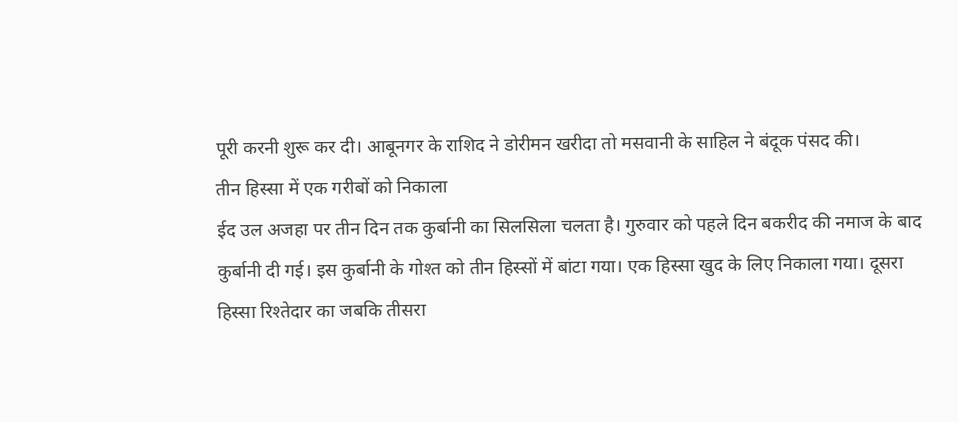पूरी करनी शुरू कर दी। आबूनगर के राशिद ने डोरीमन खरीदा तो मसवानी के साहिल ने बंदूक पंसद की।
तीन हिस्सा में एक गरीबों को निकाला
ईद उल अजहा पर तीन दिन तक कुर्बानी का सिलसिला चलता है। गुरुवार को पहले दिन बकरीद की नमाज के बाद कुर्बानी दी गई। इस कुर्बानी के गोश्त को तीन हिस्सों में बांटा गया। एक हिस्सा खुद के लिए निकाला गया। दूसरा हिस्सा रिश्तेदार का जबकि तीसरा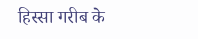हिस्सा गरीब के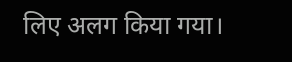लिए अलग किया गया।